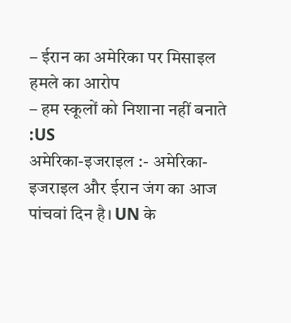– ईरान का अमेरिका पर मिसाइल हमले का आरोप
– हम स्कूलों को निशाना नहीं बनाते :US
अमेरिका-इजराइल :- अमेरिका-इजराइल और ईरान जंग का आज पांचवां दिन है। UN के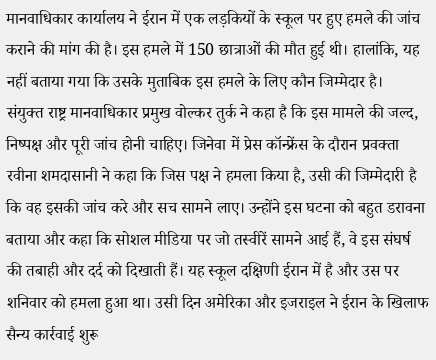मानवाधिकार कार्यालय ने ईरान में एक लड़कियों के स्कूल पर हुए हमले की जांच कराने की मांग की है। इस हमले में 150 छात्राओं की मौत हुई थी। हालांकि, यह नहीं बताया गया कि उसके मुताबिक इस हमले के लिए कौन जिम्मेदार है।
संयुक्त राष्ट्र मानवाधिकार प्रमुख वोल्कर तुर्क ने कहा है कि इस मामले की जल्द, निष्पक्ष और पूरी जांच होनी चाहिए। जिनेवा में प्रेस कॉन्फ्रेंस के दौरान प्रवक्ता रवीना शमदासानी ने कहा कि जिस पक्ष ने हमला किया है, उसी की जिम्मेदारी है कि वह इसकी जांच करे और सच सामने लाए। उन्होंने इस घटना को बहुत डरावना बताया और कहा कि सोशल मीडिया पर जो तस्वीरें सामने आई हैं, वे इस संघर्ष की तबाही और दर्द को दिखाती हैं। यह स्कूल दक्षिणी ईरान में है और उस पर शनिवार को हमला हुआ था। उसी दिन अमेरिका और इजराइल ने ईरान के खिलाफ सैन्य कार्रवाई शुरू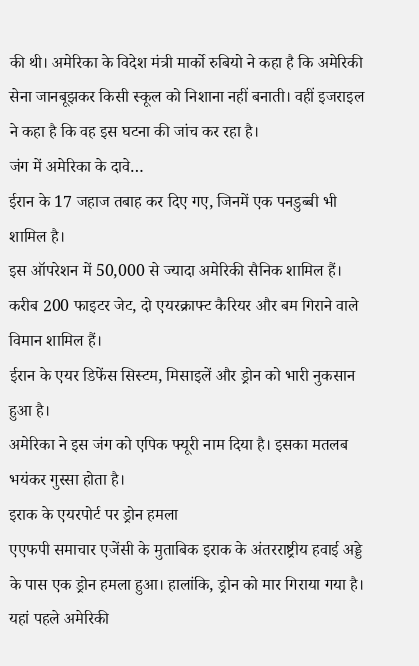की थी। अमेरिका के विदेश मंत्री मार्को रुबियो ने कहा है कि अमेरिकी सेना जानबूझकर किसी स्कूल को निशाना नहीं बनाती। वहीं इजराइल ने कहा है कि वह इस घटना की जांच कर रहा है।
जंग में अमेरिका के दावे…
ईरान के 17 जहाज तबाह कर दिए गए, जिनमें एक पनडुब्बी भी शामिल है।
इस ऑपरेशन में 50,000 से ज्यादा अमेरिकी सैनिक शामिल हैं।
करीब 200 फाइटर जेट, दो एयरक्राफ्ट कैरियर और बम गिराने वाले विमान शामिल हैं।
ईरान के एयर डिफेंस सिस्टम, मिसाइलें और ड्रोन को भारी नुकसान हुआ है।
अमेरिका ने इस जंग को एपिक फ्यूरी नाम दिया है। इसका मतलब भयंकर गुस्सा होता है।
इराक के एयरपोर्ट पर ड्रोन हमला
एएफपी समाचार एजेंसी के मुताबिक इराक के अंतरराष्ट्रीय हवाई अड्डे के पास एक ड्रोन हमला हुआ। हालांकि, ड्रोन को मार गिराया गया है। यहां पहले अमेरिकी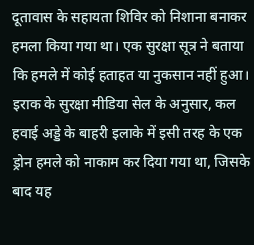दूतावास के सहायता शिविर को निशाना बनाकर हमला किया गया था। एक सुरक्षा सूत्र ने बताया कि हमले में कोई हताहत या नुकसान नहीं हुआ। इराक के सुरक्षा मीडिया सेल के अनुसार, कल हवाई अड्डे के बाहरी इलाके में इसी तरह के एक ड्रोन हमले को नाकाम कर दिया गया था, जिसके बाद यह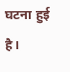घटना हुई है।